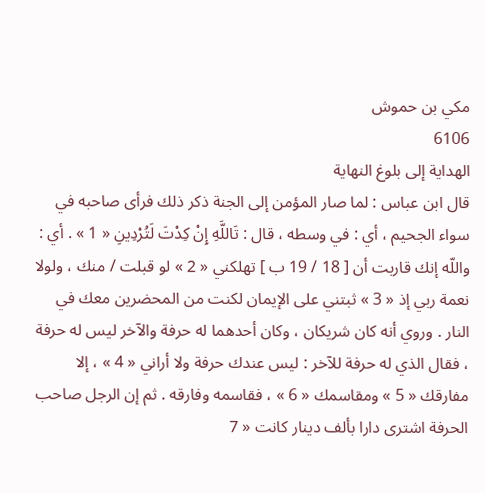مكي بن حموش
6106
الهداية إلى بلوغ النهاية
قال ابن عباس : لما صار المؤمن إلى الجنة ذكر ذلك فرأى صاحبه في سواء الجحيم ، أي : في وسطه ، قال : تَاللَّهِ إِنْ كِدْتَ لَتُرْدِينِ « 1 » . أي : واللّه إنك قاربت أن [ 18 / 19 ب ] تهلكني « 2 » لو قبلت / منك ، ولولا نعمة ربي إذ « 3 » ثبتني على الإيمان لكنت من المحضرين معك في النار . وروي أنه كان شريكان ، وكان أحدهما له حرفة والآخر ليس له حرفة ، فقال الذي له حرفة للآخر : ليس عندك حرفة ولا أراني « 4 » ، إلا مفارقك « 5 » ومقاسمك « 6 » ، فقاسمه وفارقه . ثم إن الرجل صاحب الحرفة اشترى دارا بألف دينار كانت « 7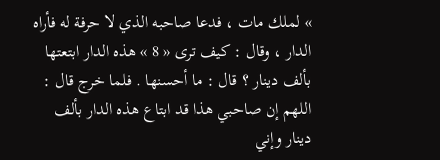» لملك مات ، فدعا صاحبه الذي لا حرفة له فأراه الدار ، وقال : كيف ترى « 8 » هذه الدار ابتعتها بألف دينار ؟ قال : ما أحسنها . فلما خرج قال : اللهم إن صاحبي هذا قد ابتاع هذه الدار بألف دينار وإني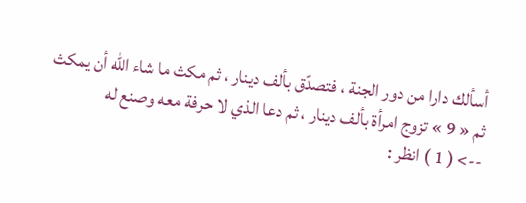أسألك دارا من دور الجنة ، فتصدّق بألف دينار ، ثم مكث ما شاء اللّه أن يمكث ثم « 9 » تزوج امرأة بألف دينار ، ثم دعا الذي لا حرفة معه وصنع له
--> ( 1 ) انظر :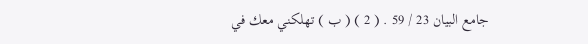جامع البيان 23 / 59 . ( 2 ) ( ب ) تهلكني معك في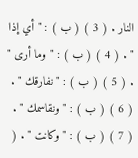النار . ( 3 ) ( ب ) : " أي إذا " . ( 4 ) ( ب ) : " وما أرى " . ( 5 ) ( ب ) : " نفارقك " . ( 6 ) ( ب ) : " ونقاسمك " . ( 7 ) ( ب ) : " وكانت " . (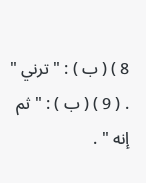8 ) ( ب ) : " ترني " . ( 9 ) ( ب ) : " ثم إنه " .